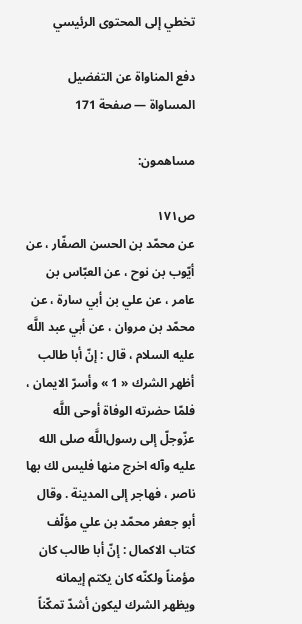تخطي إلى المحتوى الرئيسي

دفع المناواة عن التفضيل المساواة — صفحة 171

مساهمون:

ص١٧١
عن محمّد بن الحسن الصفّار ، عن أيّوب بن نوح ، عن العبّاس بن عامر ، عن علي بن أبي سارة ، عن محمّد بن مروان ، عن أبي عبد اللَّه عليه السلام ، قال : إنّ أبا طالب أظهر الشرك « 1 » وأسرّ الايمان ، فلمّا حضرته الوفاة أوحى اللَّه عزّوجلّ إلى رسول‌اللَّه صلى الله عليه وآله اخرج منها فليس لك بها ناصر ، فهاجر إلى المدينة . وقال أبو جعفر محمّد بن علي مؤلّف كتاب الاكمال : إنّ أبا طالب كان مؤمناً ولكنّه كان يكتم إيمانه ويظهر الشرك ليكون أشدّ تمكّناً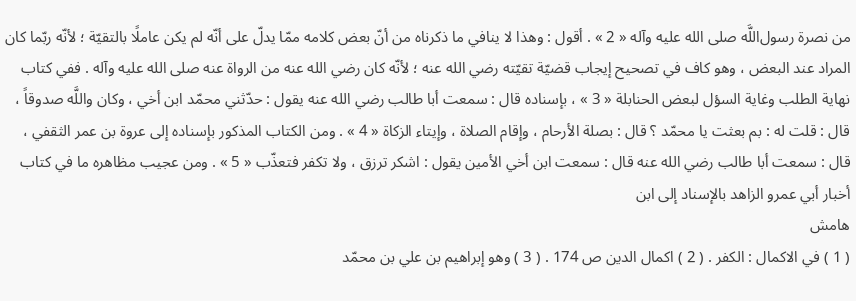من نصرة رسول‌اللَّه صلى الله عليه وآله « 2 » . أقول : وهذا لا ينافي ما ذكرناه من أنّ بعض كلامه ممّا يدلّ على أنّه لم يكن عاملًا بالتقيّة ؛ لأنّه ربّما كان المراد عند البعض ، وهو كاف في تصحيح إيجاب قضيّة تقيّته رضي الله عنه ؛ لأنّه كان رضي الله عنه من الرواة عنه صلى الله عليه وآله . ففي كتاب نهاية الطلب وغاية السؤل لبعض الحنابلة « 3 » ، بإسناده قال : سمعت أبا طالب رضي الله عنه يقول : حدّثني محمّد ابن أخي ، وكان واللَّه صدوقاً ، قال : قلت له : بم بعثت يا محمّد ؟ قال : بصلة الأرحام ، وإقام الصلاة ، وإيتاء الزكاة « 4 » . ومن الكتاب المذكور بإسناده إلى عروة بن عمر الثقفي ، قال : سمعت أبا طالب رضي الله عنه قال : سمعت ابن أخي الأمين يقول : اشكر ترزق ، ولا تكفر فتعذّب « 5 » . ومن عجيب مظاهره ما في كتاب أخبار أبي عمرو الزاهد بالإسناد إلى ابن
هامش
( 1 ) في الاكمال : الكفر . ( 2 ) اكمال الدين ص 174 . ( 3 ) وهو إبراهيم بن علي بن محمّد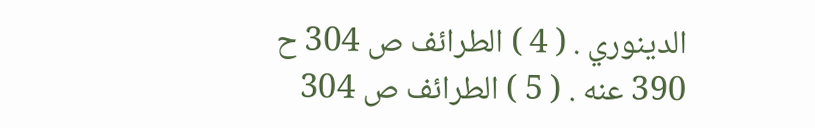الدينوري . ( 4 ) الطرائف ص 304 ح 390 عنه . ( 5 ) الطرائف ص 304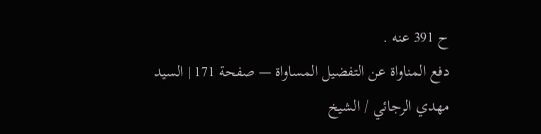ح 391 عنه .
دفع المناواة عن التفضيل المساواة — صفحة 171 | السيد مهدي الرجائي / الشيخ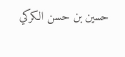حسين بن حسن الكركي